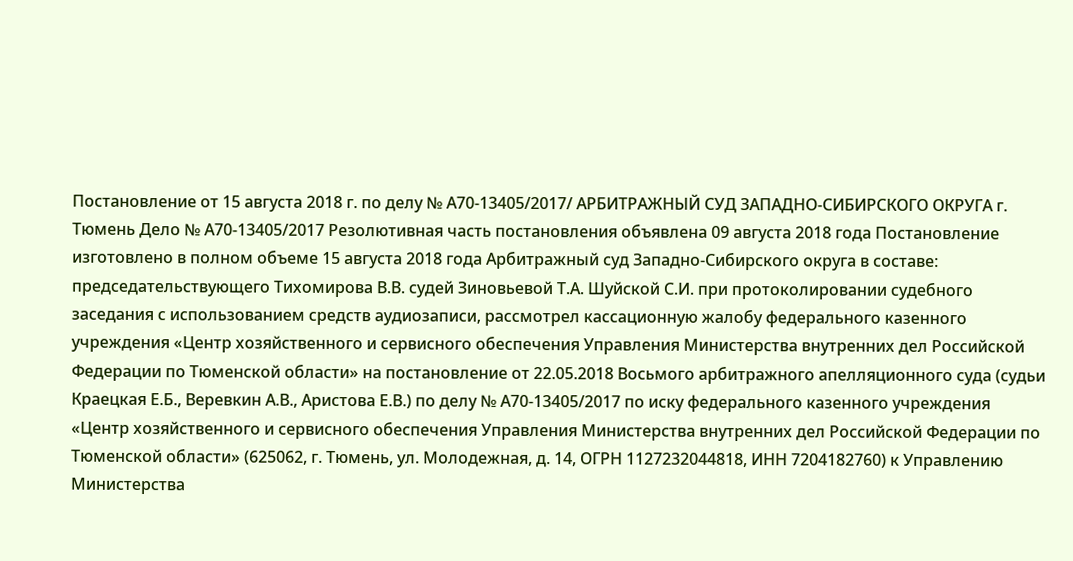Постановление от 15 августа 2018 г. по делу № А70-13405/2017/ АРБИТРАЖНЫЙ СУД ЗАПАДНО-СИБИРСКОГО ОКРУГА г. Тюмень Дело № А70-13405/2017 Резолютивная часть постановления объявлена 09 августа 2018 года Постановление изготовлено в полном объеме 15 августа 2018 года Арбитражный суд Западно-Сибирского округа в составе: председательствующего Тихомирова В.В. судей Зиновьевой Т.А. Шуйской С.И. при протоколировании судебного заседания с использованием средств аудиозаписи, рассмотрел кассационную жалобу федерального казенного учреждения «Центр хозяйственного и сервисного обеспечения Управления Министерства внутренних дел Российской Федерации по Тюменской области» на постановление от 22.05.2018 Восьмого арбитражного апелляционного суда (судьи Краецкая Е.Б., Веревкин А.В., Аристова Е.В.) по делу № А70-13405/2017 по иску федерального казенного учреждения «Центр хозяйственного и сервисного обеспечения Управления Министерства внутренних дел Российской Федерации по Тюменской области» (625062, г. Тюмень, ул. Молодежная, д. 14, ОГРН 1127232044818, ИНН 7204182760) к Управлению Министерства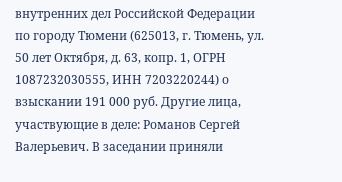внутренних дел Российской Федерации по городу Тюмени (625013, г. Тюмень, ул. 50 лет Октября, д. 63, копр. 1, ОГРН 1087232030555, ИНН 7203220244) о взыскании 191 000 руб. Другие лица, участвующие в деле: Романов Сергей Валерьевич. В заседании приняли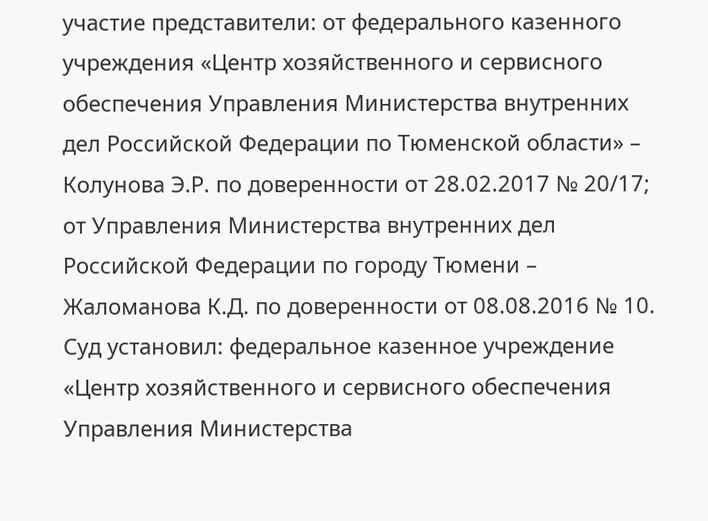участие представители: от федерального казенного учреждения «Центр хозяйственного и сервисного обеспечения Управления Министерства внутренних дел Российской Федерации по Тюменской области» – Колунова Э.Р. по доверенности от 28.02.2017 № 20/17; от Управления Министерства внутренних дел Российской Федерации по городу Тюмени – Жаломанова К.Д. по доверенности от 08.08.2016 № 10. Суд установил: федеральное казенное учреждение «Центр хозяйственного и сервисного обеспечения Управления Министерства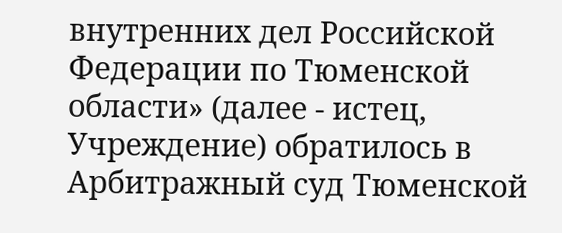внутренних дел Российской Федерации по Тюменской области» (далее - истец, Учреждение) обратилось в Арбитражный суд Тюменской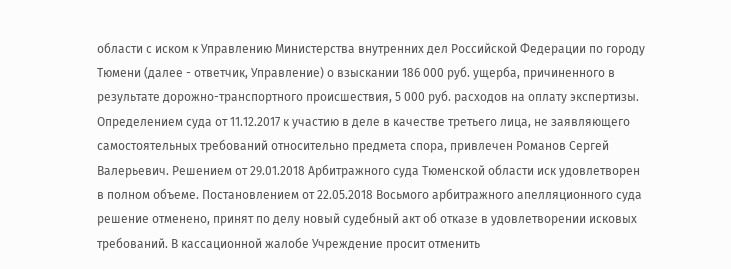области с иском к Управлению Министерства внутренних дел Российской Федерации по городу Тюмени (далее - ответчик, Управление) о взыскании 186 000 руб. ущерба, причиненного в результате дорожно-транспортного происшествия, 5 000 руб. расходов на оплату экспертизы. Определением суда от 11.12.2017 к участию в деле в качестве третьего лица, не заявляющего самостоятельных требований относительно предмета спора, привлечен Романов Сергей Валерьевич. Решением от 29.01.2018 Арбитражного суда Тюменской области иск удовлетворен в полном объеме. Постановлением от 22.05.2018 Восьмого арбитражного апелляционного суда решение отменено, принят по делу новый судебный акт об отказе в удовлетворении исковых требований. В кассационной жалобе Учреждение просит отменить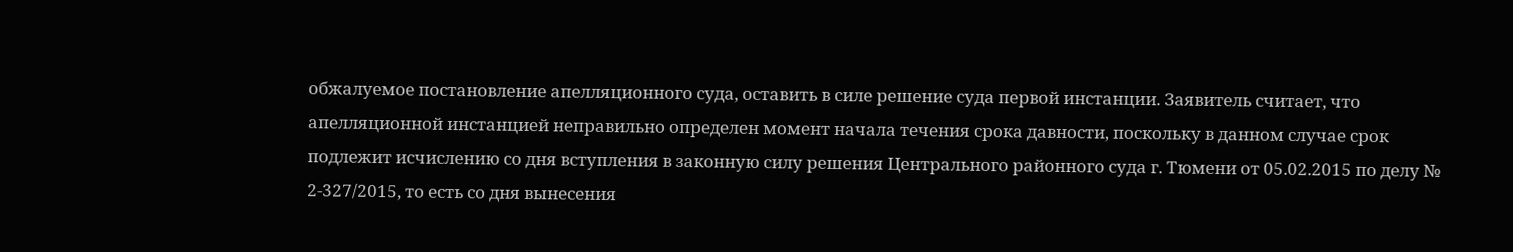обжалуемое постановление апелляционного суда, оставить в силе решение суда первой инстанции. Заявитель считает, что апелляционной инстанцией неправильно определен момент начала течения срока давности, поскольку в данном случае срок подлежит исчислению со дня вступления в законную силу решения Центрального районного суда г. Тюмени от 05.02.2015 по делу № 2-327/2015, то есть со дня вынесения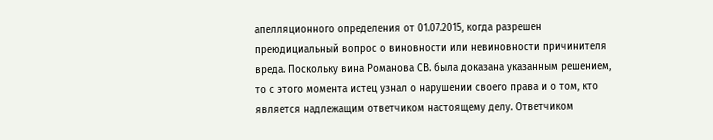апелляционного определения от 01.07.2015, когда разрешен преюдициальный вопрос о виновности или невиновности причинителя вреда. Поскольку вина Романова СВ. была доказана указанным решением, то с этого момента истец узнал о нарушении своего права и о том, кто является надлежащим ответчиком настоящему делу. Ответчиком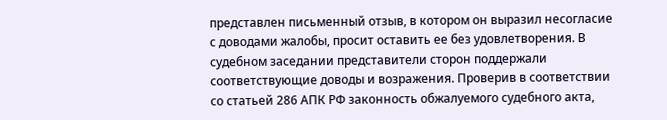представлен письменный отзыв, в котором он выразил несогласие с доводами жалобы, просит оставить ее без удовлетворения. В судебном заседании представители сторон поддержали соответствующие доводы и возражения. Проверив в соответствии со статьей 286 АПК РФ законность обжалуемого судебного акта,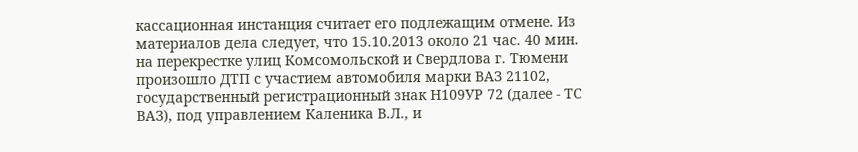кассационная инстанция считает его подлежащим отмене. Из материалов дела следует, что 15.10.2013 около 21 час. 40 мин. на перекрестке улиц Комсомольской и Свердлова г. Тюмени произошло ДТП с участием автомобиля марки ВАЗ 21102, государственный регистрационный знак Н109УР 72 (далее - ТС ВАЗ), под управлением Каленика В.Л., и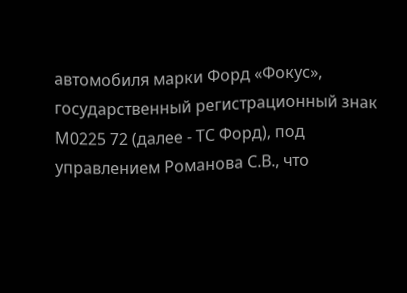автомобиля марки Форд «Фокус», государственный регистрационный знак М0225 72 (далее - ТС Форд), под управлением Романова С.В., что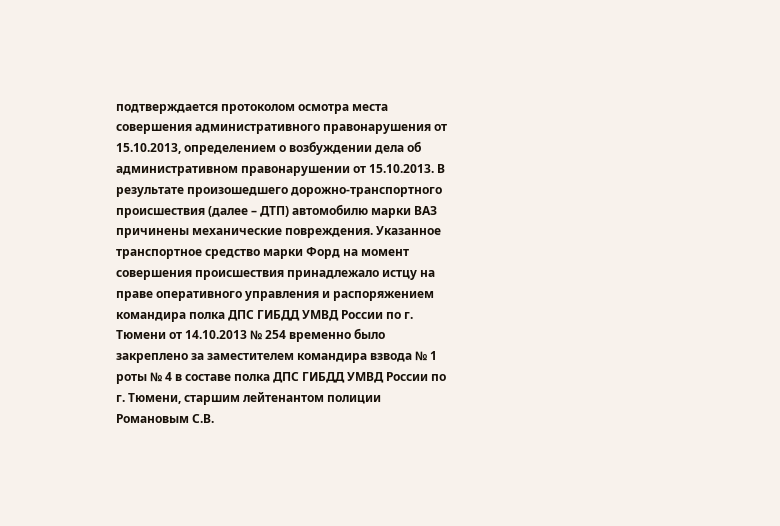подтверждается протоколом осмотра места совершения административного правонарушения от 15.10.2013, определением о возбуждении дела об административном правонарушении от 15.10.2013. В результате произошедшего дорожно-транспортного происшествия (далее – ДТП) автомобилю марки ВАЗ причинены механические повреждения. Указанное транспортное средство марки Форд на момент совершения происшествия принадлежало истцу на праве оперативного управления и распоряжением командира полка ДПС ГИБДД УМВД России по г. Тюмени от 14.10.2013 № 254 временно было закреплено за заместителем командира взвода № 1 роты № 4 в составе полка ДПС ГИБДД УМВД России по г. Тюмени, старшим лейтенантом полиции Романовым С.В.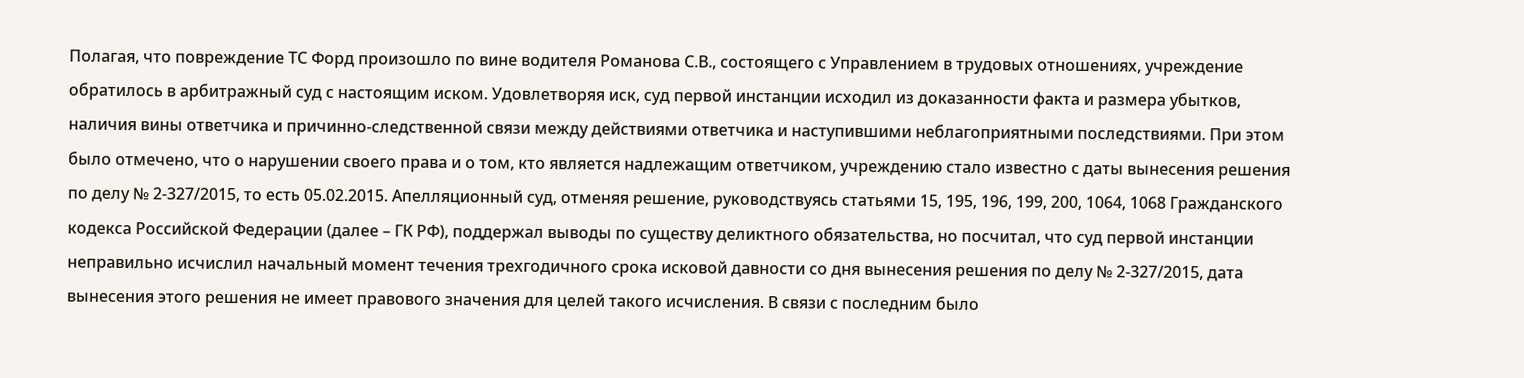Полагая, что повреждение ТС Форд произошло по вине водителя Романова С.В., состоящего с Управлением в трудовых отношениях, учреждение обратилось в арбитражный суд с настоящим иском. Удовлетворяя иск, суд первой инстанции исходил из доказанности факта и размера убытков, наличия вины ответчика и причинно-следственной связи между действиями ответчика и наступившими неблагоприятными последствиями. При этом было отмечено, что о нарушении своего права и о том, кто является надлежащим ответчиком, учреждению стало известно с даты вынесения решения по делу № 2-327/2015, то есть 05.02.2015. Апелляционный суд, отменяя решение, руководствуясь статьями 15, 195, 196, 199, 200, 1064, 1068 Гражданского кодекса Российской Федерации (далее – ГК РФ), поддержал выводы по существу деликтного обязательства, но посчитал, что суд первой инстанции неправильно исчислил начальный момент течения трехгодичного срока исковой давности со дня вынесения решения по делу № 2-327/2015, дата вынесения этого решения не имеет правового значения для целей такого исчисления. В связи с последним было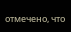отмечено, что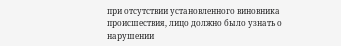при отсутствии установленного виновника происшествия, лицо должно было узнать о нарушении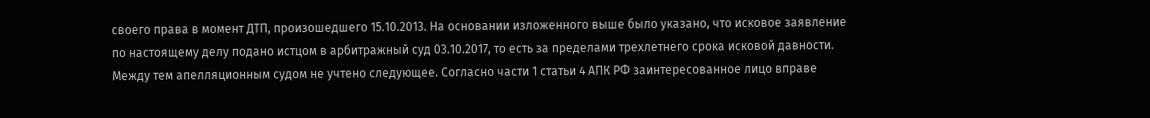своего права в момент ДТП, произошедшего 15.10.2013. На основании изложенного выше было указано, что исковое заявление по настоящему делу подано истцом в арбитражный суд 03.10.2017, то есть за пределами трехлетнего срока исковой давности. Между тем апелляционным судом не учтено следующее. Согласно части 1 статьи 4 АПК РФ заинтересованное лицо вправе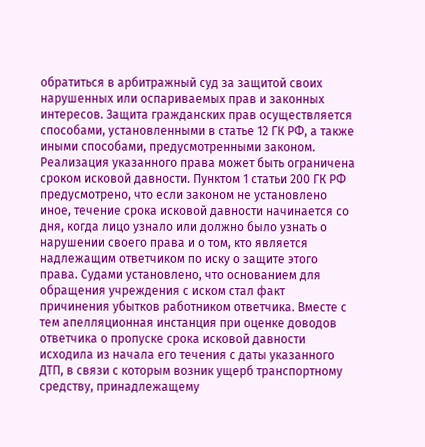обратиться в арбитражный суд за защитой своих нарушенных или оспариваемых прав и законных интересов. Защита гражданских прав осуществляется способами, установленными в статье 12 ГК РФ, а также иными способами, предусмотренными законом. Реализация указанного права может быть ограничена сроком исковой давности. Пунктом 1 статьи 200 ГК РФ предусмотрено, что если законом не установлено иное, течение срока исковой давности начинается со дня, когда лицо узнало или должно было узнать о нарушении своего права и о том, кто является надлежащим ответчиком по иску о защите этого права. Судами установлено, что основанием для обращения учреждения с иском стал факт причинения убытков работником ответчика. Вместе с тем апелляционная инстанция при оценке доводов ответчика о пропуске срока исковой давности исходила из начала его течения с даты указанного ДТП, в связи с которым возник ущерб транспортному средству, принадлежащему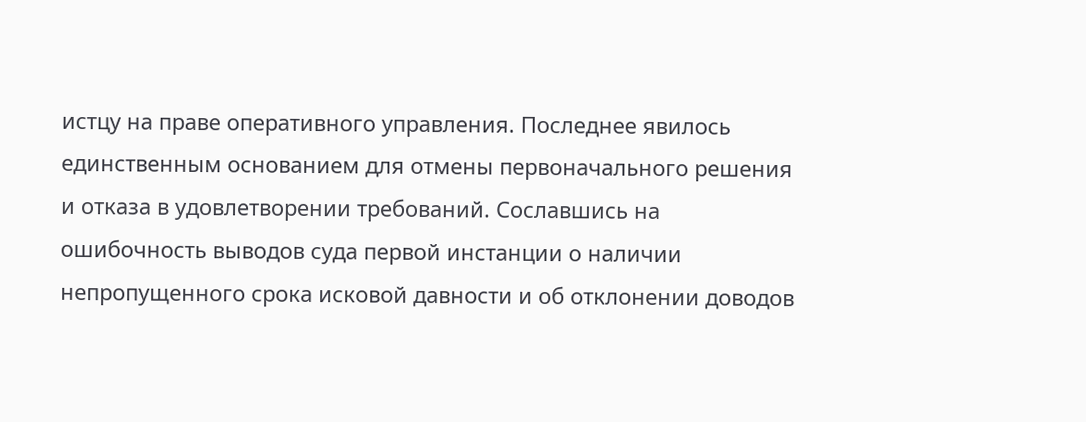истцу на праве оперативного управления. Последнее явилось единственным основанием для отмены первоначального решения и отказа в удовлетворении требований. Сославшись на ошибочность выводов суда первой инстанции о наличии непропущенного срока исковой давности и об отклонении доводов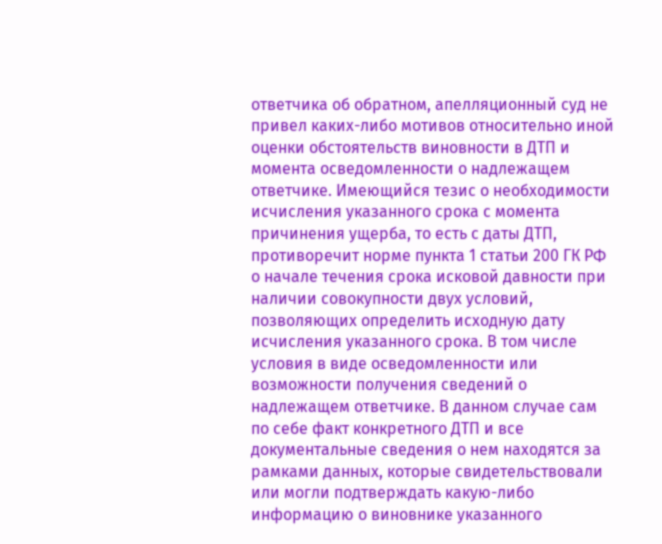ответчика об обратном, апелляционный суд не привел каких-либо мотивов относительно иной оценки обстоятельств виновности в ДТП и момента осведомленности о надлежащем ответчике. Имеющийся тезис о необходимости исчисления указанного срока с момента причинения ущерба, то есть с даты ДТП, противоречит норме пункта 1 статьи 200 ГК РФ о начале течения срока исковой давности при наличии совокупности двух условий, позволяющих определить исходную дату исчисления указанного срока. В том числе условия в виде осведомленности или возможности получения сведений о надлежащем ответчике. В данном случае сам по себе факт конкретного ДТП и все документальные сведения о нем находятся за рамками данных, которые свидетельствовали или могли подтверждать какую-либо информацию о виновнике указанного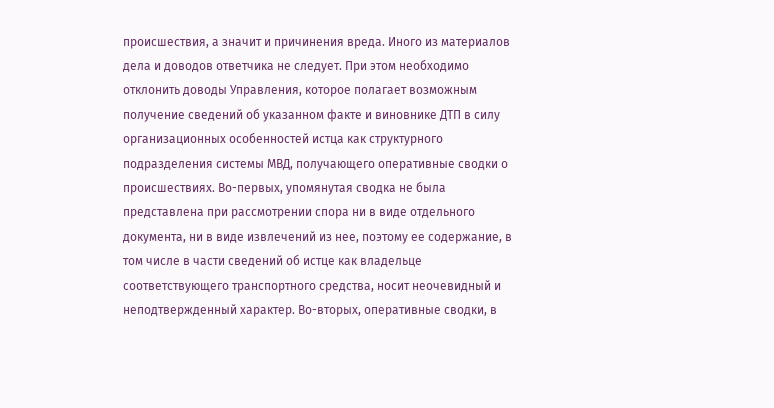происшествия, а значит и причинения вреда. Иного из материалов дела и доводов ответчика не следует. При этом необходимо отклонить доводы Управления, которое полагает возможным получение сведений об указанном факте и виновнике ДТП в силу организационных особенностей истца как структурного подразделения системы МВД, получающего оперативные сводки о происшествиях. Во-первых, упомянутая сводка не была представлена при рассмотрении спора ни в виде отдельного документа, ни в виде извлечений из нее, поэтому ее содержание, в том числе в части сведений об истце как владельце соответствующего транспортного средства, носит неочевидный и неподтвержденный характер. Во-вторых, оперативные сводки, в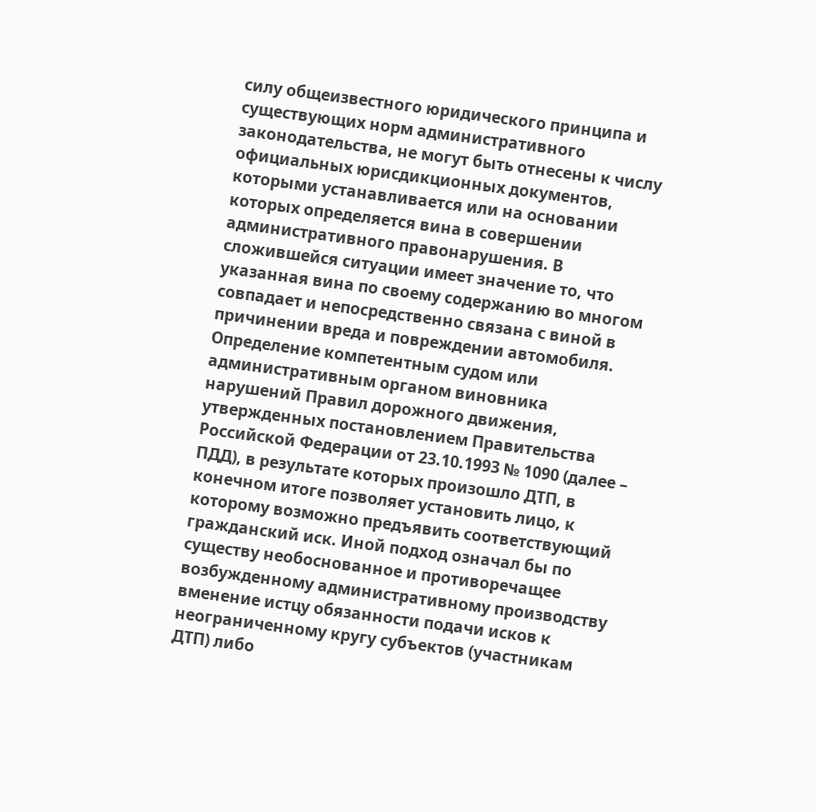силу общеизвестного юридического принципа и существующих норм административного законодательства, не могут быть отнесены к числу официальных юрисдикционных документов, которыми устанавливается или на основании которых определяется вина в совершении административного правонарушения. В сложившейся ситуации имеет значение то, что указанная вина по своему содержанию во многом совпадает и непосредственно связана с виной в причинении вреда и повреждении автомобиля. Определение компетентным судом или административным органом виновника нарушений Правил дорожного движения, утвержденных постановлением Правительства Российской Федерации от 23.10.1993 № 1090 (далее – ПДД), в результате которых произошло ДТП, в конечном итоге позволяет установить лицо, к которому возможно предъявить соответствующий гражданский иск. Иной подход означал бы по существу необоснованное и противоречащее возбужденному административному производству вменение истцу обязанности подачи исков к неограниченному кругу субъектов (участникам ДТП) либо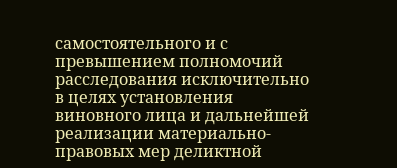самостоятельного и с превышением полномочий расследования исключительно в целях установления виновного лица и дальнейшей реализации материально-правовых мер деликтной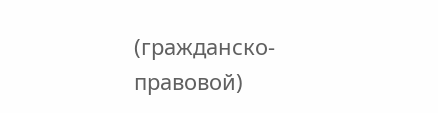(гражданско-правовой)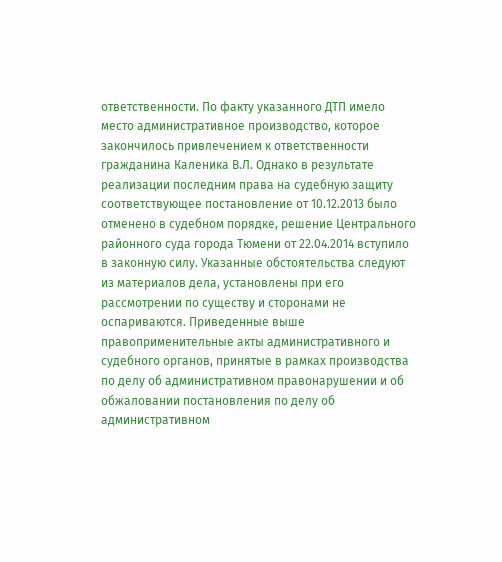ответственности. По факту указанного ДТП имело место административное производство, которое закончилось привлечением к ответственности гражданина Каленика В.Л. Однако в результате реализации последним права на судебную защиту соответствующее постановление от 10.12.2013 было отменено в судебном порядке, решение Центрального районного суда города Тюмени от 22.04.2014 вступило в законную силу. Указанные обстоятельства следуют из материалов дела, установлены при его рассмотрении по существу и сторонами не оспариваются. Приведенные выше правоприменительные акты административного и судебного органов, принятые в рамках производства по делу об административном правонарушении и об обжаловании постановления по делу об административном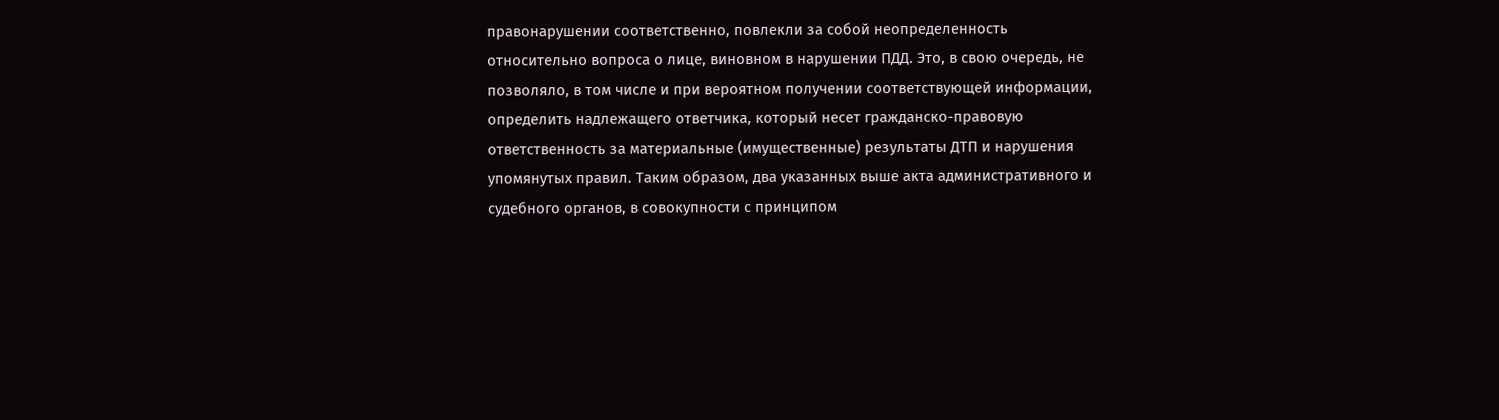правонарушении соответственно, повлекли за собой неопределенность относительно вопроса о лице, виновном в нарушении ПДД. Это, в свою очередь, не позволяло, в том числе и при вероятном получении соответствующей информации, определить надлежащего ответчика, который несет гражданско-правовую ответственность за материальные (имущественные) результаты ДТП и нарушения упомянутых правил. Таким образом, два указанных выше акта административного и судебного органов, в совокупности с принципом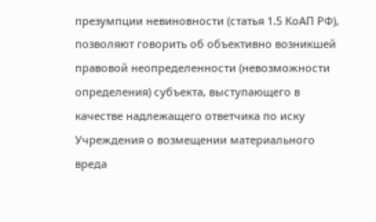презумпции невиновности (статья 1.5 КоАП РФ), позволяют говорить об объективно возникшей правовой неопределенности (невозможности определения) субъекта, выступающего в качестве надлежащего ответчика по иску Учреждения о возмещении материального вреда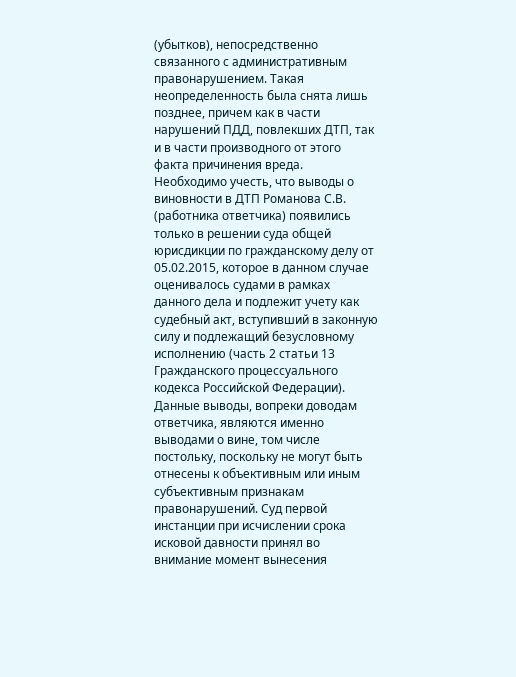(убытков), непосредственно связанного с административным правонарушением. Такая неопределенность была снята лишь позднее, причем как в части нарушений ПДД, повлекших ДТП, так и в части производного от этого факта причинения вреда. Необходимо учесть, что выводы о виновности в ДТП Романова С.В. (работника ответчика) появились только в решении суда общей юрисдикции по гражданскому делу от 05.02.2015, которое в данном случае оценивалось судами в рамках данного дела и подлежит учету как судебный акт, вступивший в законную силу и подлежащий безусловному исполнению (часть 2 статьи 13 Гражданского процессуального кодекса Российской Федерации). Данные выводы, вопреки доводам ответчика, являются именно выводами о вине, том числе постольку, поскольку не могут быть отнесены к объективным или иным субъективным признакам правонарушений. Суд первой инстанции при исчислении срока исковой давности принял во внимание момент вынесения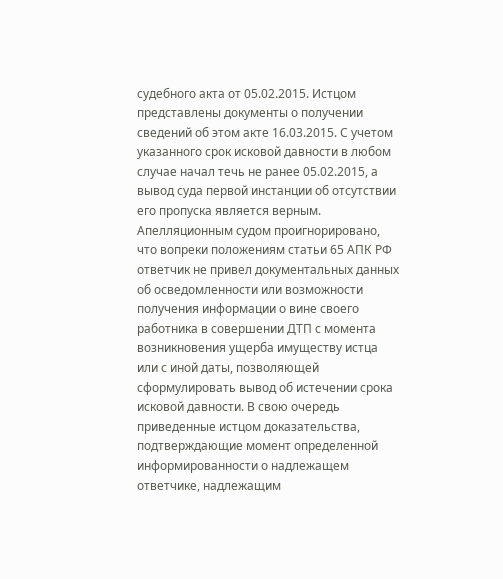судебного акта от 05.02.2015. Истцом представлены документы о получении сведений об этом акте 16.03.2015. С учетом указанного срок исковой давности в любом случае начал течь не ранее 05.02.2015, а вывод суда первой инстанции об отсутствии его пропуска является верным. Апелляционным судом проигнорировано, что вопреки положениям статьи 65 АПК РФ ответчик не привел документальных данных об осведомленности или возможности получения информации о вине своего работника в совершении ДТП с момента возникновения ущерба имуществу истца или с иной даты, позволяющей сформулировать вывод об истечении срока исковой давности. В свою очередь приведенные истцом доказательства, подтверждающие момент определенной информированности о надлежащем ответчике, надлежащим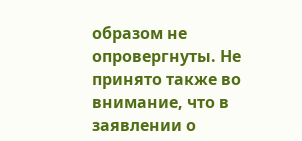образом не опровергнуты. Не принято также во внимание, что в заявлении о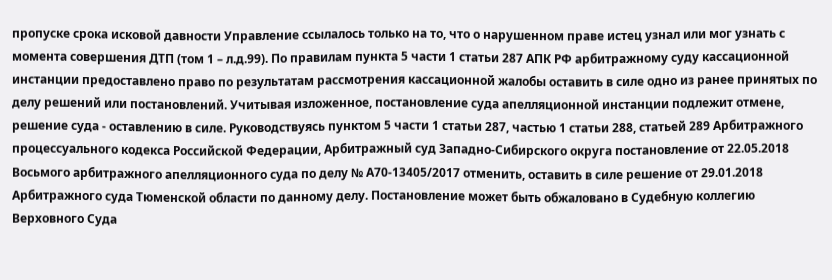пропуске срока исковой давности Управление ссылалось только на то, что о нарушенном праве истец узнал или мог узнать с момента совершения ДТП (том 1 – л.д.99). По правилам пункта 5 части 1 статьи 287 АПК РФ арбитражному суду кассационной инстанции предоставлено право по результатам рассмотрения кассационной жалобы оставить в силе одно из ранее принятых по делу решений или постановлений. Учитывая изложенное, постановление суда апелляционной инстанции подлежит отмене, решение суда - оставлению в силе. Руководствуясь пунктом 5 части 1 статьи 287, частью 1 статьи 288, статьей 289 Арбитражного процессуального кодекса Российской Федерации, Арбитражный суд Западно-Сибирского округа постановление от 22.05.2018 Восьмого арбитражного апелляционного суда по делу № А70-13405/2017 отменить, оставить в силе решение от 29.01.2018 Арбитражного суда Тюменской области по данному делу. Постановление может быть обжаловано в Судебную коллегию Верховного Суда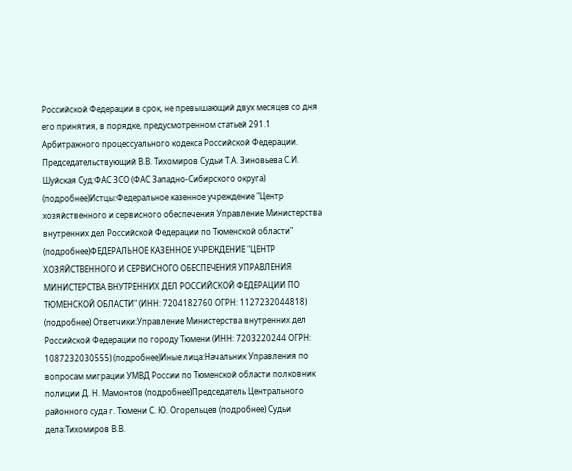Российской Федерации в срок, не превышающий двух месяцев со дня его принятия, в порядке, предусмотренном статьей 291.1 Арбитражного процессуального кодекса Российской Федерации. Председательствующий В.В. Тихомиров Судьи Т.А. Зиновьева С.И. Шуйская Суд:ФАС ЗСО (ФАС Западно-Сибирского округа) (подробнее)Истцы:Федеральное казенное учреждение "Центр хозяйственного и сервисного обеспечения Управление Министерства внутренних дел Российской Федерации по Тюменской области" (подробнее)ФЕДЕРАЛЬНОЕ КАЗЕННОЕ УЧРЕЖДЕНИЕ "ЦЕНТР ХОЗЯЙСТВЕННОГО И СЕРВИСНОГО ОБЕСПЕЧЕНИЯ УПРАВЛЕНИЯ МИНИСТЕРСТВА ВНУТРЕННИХ ДЕЛ РОССИЙСКОЙ ФЕДЕРАЦИИ ПО ТЮМЕНСКОЙ ОБЛАСТИ" (ИНН: 7204182760 ОГРН: 1127232044818) (подробнее) Ответчики:Управление Министерства внутренних дел Российской Федерации по городу Тюмени (ИНН: 7203220244 ОГРН: 1087232030555) (подробнее)Иные лица:Начальник Управления по вопросам миграции УМВД России по Тюменской области полковник полиции Д. Н. Мамонтов (подробнее)Председатель Центрального районного суда г. Тюмени С. Ю. Огорельцев (подробнее) Судьи дела:Тихомиров В.В.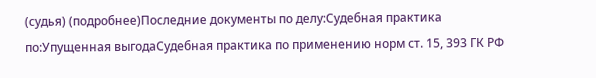(судья) (подробнее)Последние документы по делу:Судебная практика по:Упущенная выгодаСудебная практика по применению норм ст. 15, 393 ГК РФ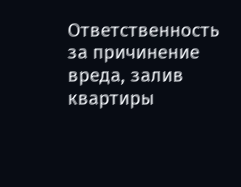Ответственность за причинение вреда, залив квартиры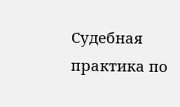Судебная практика по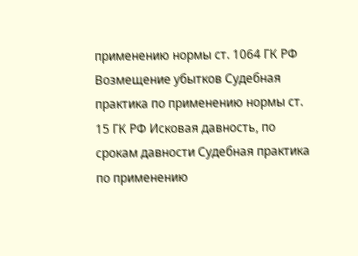применению нормы ст. 1064 ГК РФ Возмещение убытков Судебная практика по применению нормы ст. 15 ГК РФ Исковая давность, по срокам давности Судебная практика по применению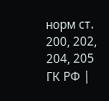норм ст. 200, 202, 204, 205 ГК РФ |